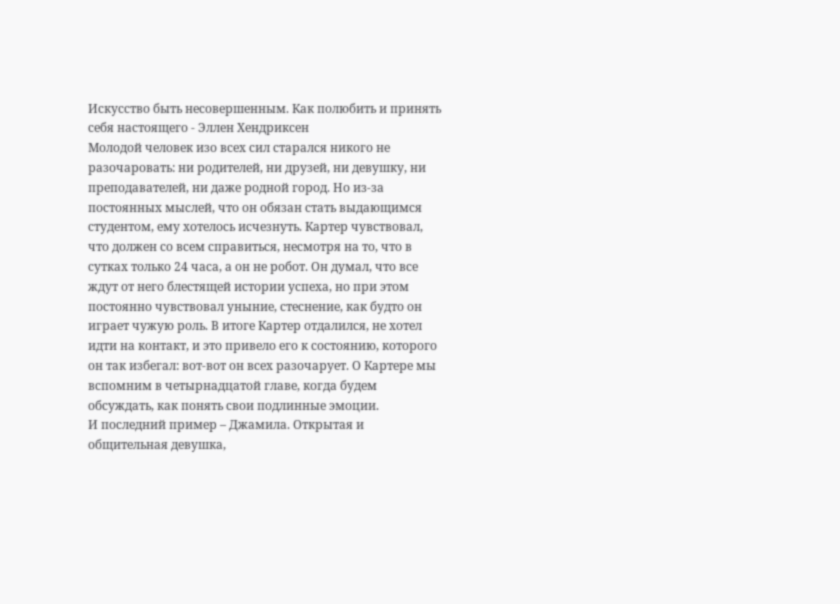Искусство быть несовершенным. Как полюбить и принять себя настоящего - Эллен Хендриксен
Молодой человек изо всех сил старался никого не разочаровать: ни родителей, ни друзей, ни девушку, ни преподавателей, ни даже родной город. Но из-за постоянных мыслей, что он обязан стать выдающимся студентом, ему хотелось исчезнуть. Картер чувствовал, что должен со всем справиться, несмотря на то, что в сутках только 24 часа, а он не робот. Он думал, что все ждут от него блестящей истории успеха, но при этом постоянно чувствовал уныние, стеснение, как будто он играет чужую роль. В итоге Картер отдалился, не хотел идти на контакт, и это привело его к состоянию, которого он так избегал: вот-вот он всех разочарует. О Картере мы вспомним в четырнадцатой главе, когда будем обсуждать, как понять свои подлинные эмоции.
И последний пример – Джамила. Открытая и общительная девушка,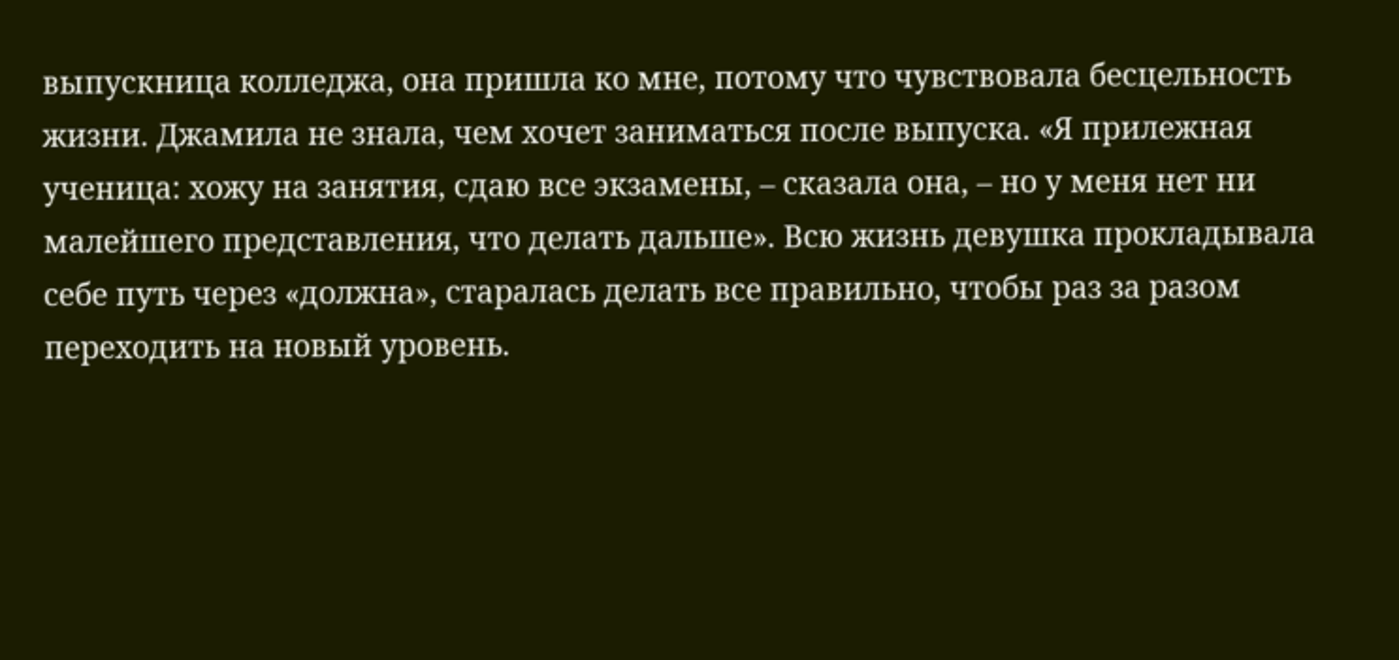выпускница колледжа, она пришла ко мне, потому что чувствовала бесцельность жизни. Джамила не знала, чем хочет заниматься после выпуска. «Я прилежная ученица: хожу на занятия, сдаю все экзамены, – сказала она, – но у меня нет ни малейшего представления, что делать дальше». Всю жизнь девушка прокладывала себе путь через «должна», старалась делать все правильно, чтобы раз за разом переходить на новый уровень.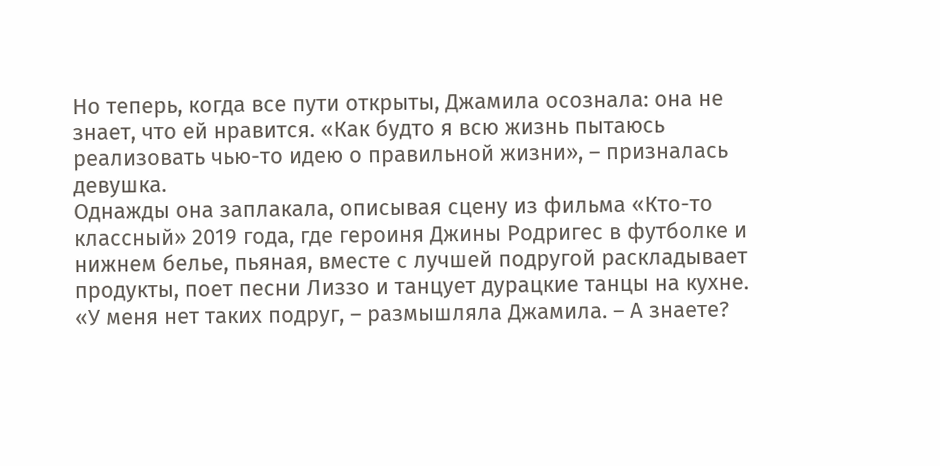Но теперь, когда все пути открыты, Джамила осознала: она не знает, что ей нравится. «Как будто я всю жизнь пытаюсь реализовать чью-то идею о правильной жизни», – призналась девушка.
Однажды она заплакала, описывая сцену из фильма «Кто-то классный» 2019 года, где героиня Джины Родригес в футболке и нижнем белье, пьяная, вместе с лучшей подругой раскладывает продукты, поет песни Лиззо и танцует дурацкие танцы на кухне. «У меня нет таких подруг, – размышляла Джамила. – А знаете?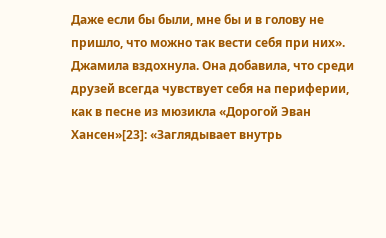Даже если бы были, мне бы и в голову не пришло, что можно так вести себя при них». Джамила вздохнула. Она добавила, что среди друзей всегда чувствует себя на периферии, как в песне из мюзикла «Дорогой Эван Хансен»[23]: «Заглядывает внутрь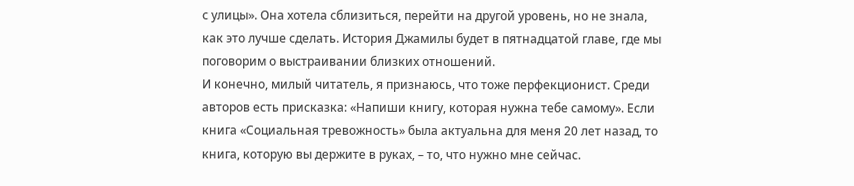с улицы». Она хотела сблизиться, перейти на другой уровень, но не знала, как это лучше сделать. История Джамилы будет в пятнадцатой главе, где мы поговорим о выстраивании близких отношений.
И конечно, милый читатель, я признаюсь, что тоже перфекционист. Среди авторов есть присказка: «Напиши книгу, которая нужна тебе самому». Если книга «Социальная тревожность» была актуальна для меня 20 лет назад, то книга, которую вы держите в руках, – то, что нужно мне сейчас.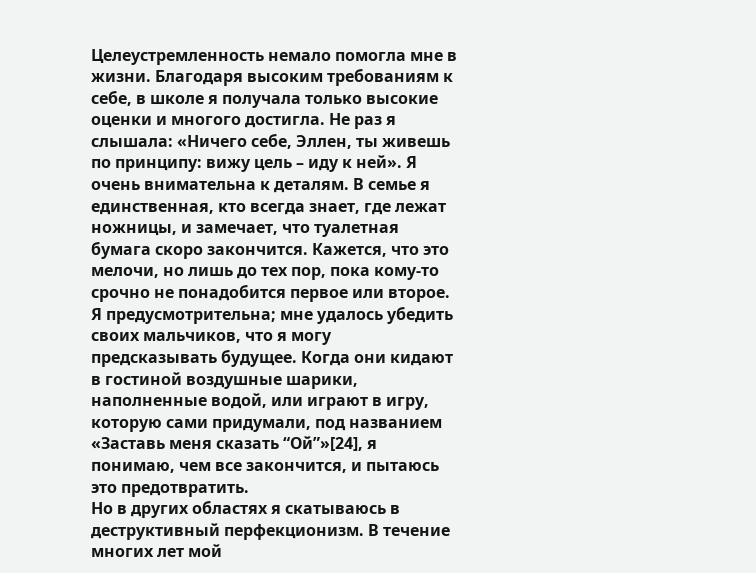Целеустремленность немало помогла мне в жизни. Благодаря высоким требованиям к себе, в школе я получала только высокие оценки и многого достигла. Не раз я слышала: «Ничего себе, Эллен, ты живешь по принципу: вижу цель – иду к ней». Я очень внимательна к деталям. В семье я единственная, кто всегда знает, где лежат ножницы, и замечает, что туалетная бумага скоро закончится. Кажется, что это мелочи, но лишь до тех пор, пока кому-то срочно не понадобится первое или второе. Я предусмотрительна; мне удалось убедить своих мальчиков, что я могу предсказывать будущее. Когда они кидают в гостиной воздушные шарики, наполненные водой, или играют в игру, которую сами придумали, под названием «Заставь меня сказать “Ой”»[24], я понимаю, чем все закончится, и пытаюсь это предотвратить.
Но в других областях я скатываюсь в деструктивный перфекционизм. В течение многих лет мой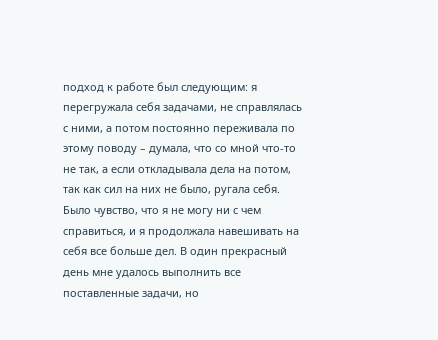подход к работе был следующим: я перегружала себя задачами, не справлялась с ними, а потом постоянно переживала по этому поводу – думала, что со мной что-то не так, а если откладывала дела на потом, так как сил на них не было, ругала себя. Было чувство, что я не могу ни с чем справиться, и я продолжала навешивать на себя все больше дел. В один прекрасный день мне удалось выполнить все поставленные задачи, но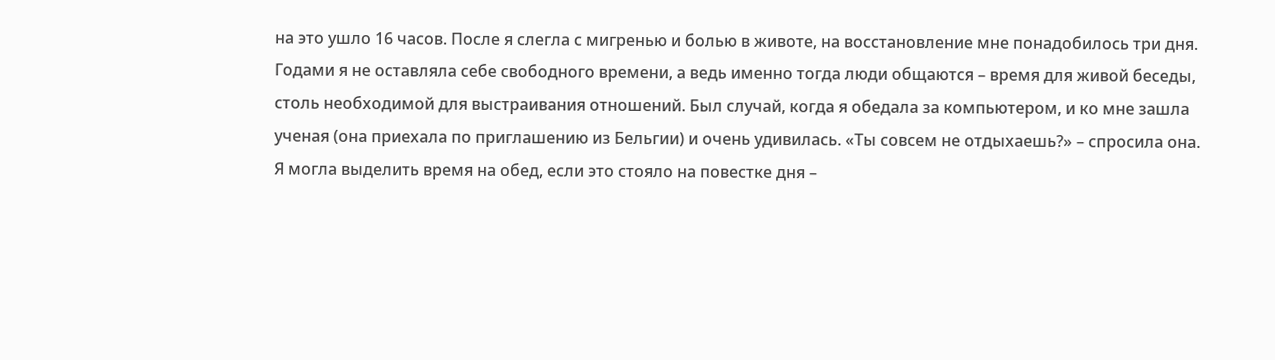на это ушло 16 часов. После я слегла с мигренью и болью в животе, на восстановление мне понадобилось три дня.
Годами я не оставляла себе свободного времени, а ведь именно тогда люди общаются – время для живой беседы, столь необходимой для выстраивания отношений. Был случай, когда я обедала за компьютером, и ко мне зашла ученая (она приехала по приглашению из Бельгии) и очень удивилась. «Ты совсем не отдыхаешь?» – спросила она. Я могла выделить время на обед, если это стояло на повестке дня –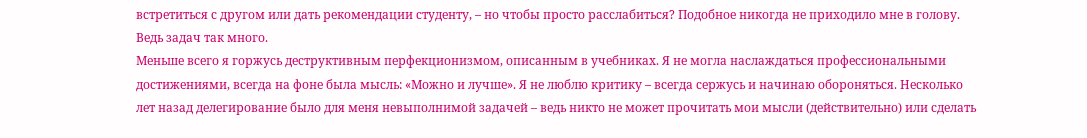встретиться с другом или дать рекомендации студенту, – но чтобы просто расслабиться? Подобное никогда не приходило мне в голову. Ведь задач так много.
Меньше всего я горжусь деструктивным перфекционизмом, описанным в учебниках. Я не могла наслаждаться профессиональными достижениями, всегда на фоне была мысль: «Можно и лучше». Я не люблю критику – всегда сержусь и начинаю обороняться. Несколько лет назад делегирование было для меня невыполнимой задачей – ведь никто не может прочитать мои мысли (действительно) или сделать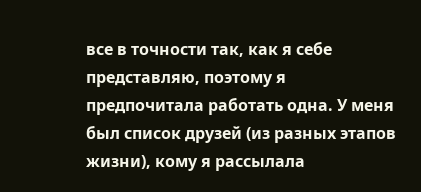все в точности так, как я себе представляю, поэтому я предпочитала работать одна. У меня был список друзей (из разных этапов жизни), кому я рассылала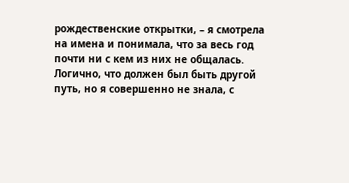рождественские открытки, – я смотрела на имена и понимала, что за весь год почти ни с кем из них не общалась.
Логично, что должен был быть другой путь, но я совершенно не знала, с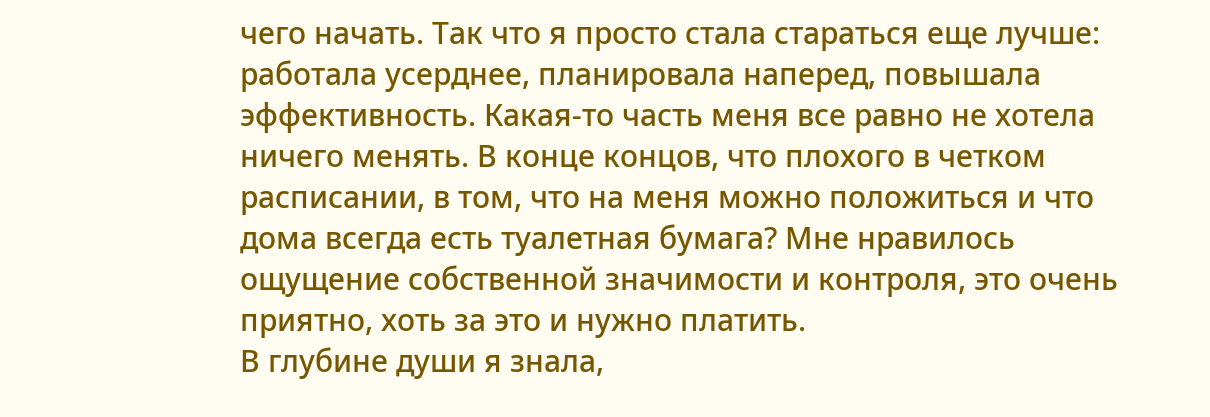чего начать. Так что я просто стала стараться еще лучше: работала усерднее, планировала наперед, повышала эффективность. Какая-то часть меня все равно не хотела ничего менять. В конце концов, что плохого в четком расписании, в том, что на меня можно положиться и что дома всегда есть туалетная бумага? Мне нравилось ощущение собственной значимости и контроля, это очень приятно, хоть за это и нужно платить.
В глубине души я знала,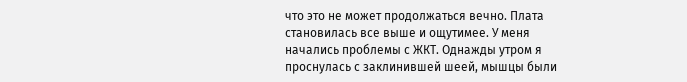что это не может продолжаться вечно. Плата становилась все выше и ощутимее. У меня начались проблемы с ЖКТ. Однажды утром я проснулась с заклинившей шеей, мышцы были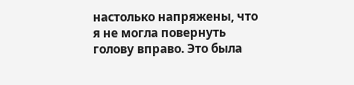настолько напряжены, что я не могла повернуть голову вправо. Это была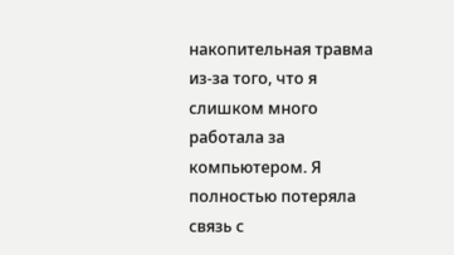накопительная травма из-за того, что я слишком много работала за компьютером. Я полностью потеряла связь с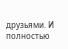друзьями. И полностью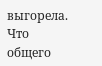выгорела.
Что общего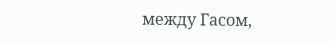между Гасом,